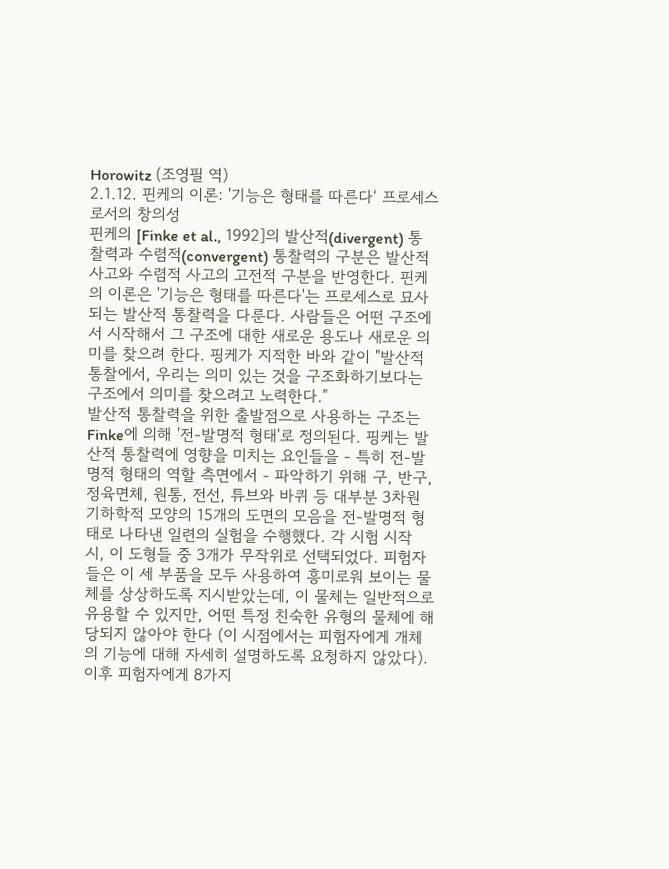Horowitz (조영필 역)
2.1.12. 핀케의 이론: '기능은 형태를 따른다‘ 프로세스로서의 창의성
핀케의 [Finke et al., 1992]의 발산적(divergent) 통찰력과 수렴적(convergent) 통찰력의 구분은 발산적 사고와 수렴적 사고의 고전적 구분을 반영한다. 핀케의 이론은 '기능은 형태를 따른다'는 프로세스로 묘사되는 발산적 통찰력을 다룬다. 사람들은 어떤 구조에서 시작해서 그 구조에 대한 새로운 용도나 새로운 의미를 찾으려 한다. 핑케가 지적한 바와 같이 "발산적 통찰에서, 우리는 의미 있는 것을 구조화하기보다는 구조에서 의미를 찾으려고 노력한다."
발산적 통찰력을 위한 출발점으로 사용하는 구조는 Finke에 의해 '전-발명적 형태'로 정의된다. 핑케는 발산적 통찰력에 영향을 미치는 요인들을 - 특히 전-발명적 형태의 역할 측면에서 - 파악하기 위해 구, 반구, 정육면체, 원통, 전선, 튜브와 바퀴 등 대부분 3차원 기하학적 모양의 15개의 도면의 모음을 전-발명적 형태로 나타낸 일련의 실험을 수행했다. 각 시험 시작 시, 이 도형들 중 3개가 무작위로 선택되었다. 피험자들은 이 세 부품을 모두 사용하여 흥미로워 보이는 물체를 상상하도록 지시받았는데, 이 물체는 일반적으로 유용할 수 있지만, 어떤 특정 친숙한 유형의 물체에 해당되지 않아야 한다 (이 시점에서는 피험자에게 개체의 기능에 대해 자세히 설명하도록 요청하지 않았다). 이후 피험자에게 8가지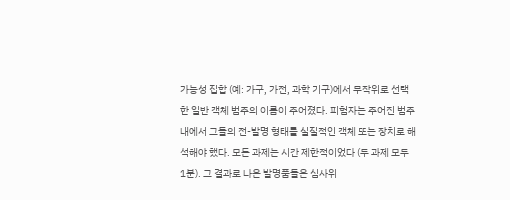가능성 집합 (예: 가구, 가전, 과학 기구)에서 무작위로 선택한 일반 객체 범주의 이름이 주어졌다. 피험자는 주어진 범주 내에서 그들의 전-발명 형태를 실질적인 객체 또는 장치로 해석해야 했다. 모든 과제는 시간 제한적이었다 (두 과제 모두 1분). 그 결과로 나온 발명품들은 심사위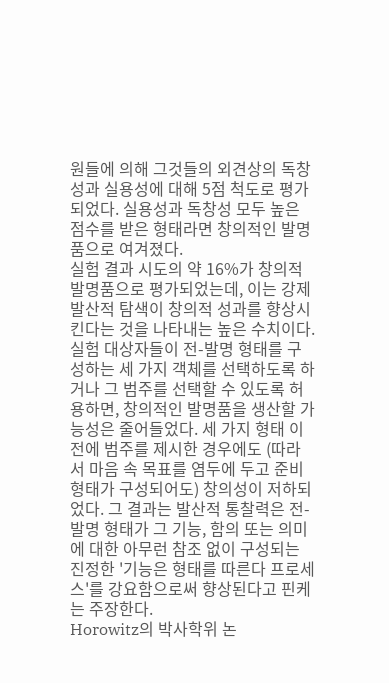원들에 의해 그것들의 외견상의 독창성과 실용성에 대해 5점 척도로 평가되었다. 실용성과 독창성 모두 높은 점수를 받은 형태라면 창의적인 발명품으로 여겨졌다.
실험 결과 시도의 약 16%가 창의적 발명품으로 평가되었는데, 이는 강제 발산적 탐색이 창의적 성과를 향상시킨다는 것을 나타내는 높은 수치이다. 실험 대상자들이 전-발명 형태를 구성하는 세 가지 객체를 선택하도록 하거나 그 범주를 선택할 수 있도록 허용하면, 창의적인 발명품을 생산할 가능성은 줄어들었다. 세 가지 형태 이전에 범주를 제시한 경우에도 (따라서 마음 속 목표를 염두에 두고 준비 형태가 구성되어도) 창의성이 저하되었다. 그 결과는 발산적 통찰력은 전-발명 형태가 그 기능, 함의 또는 의미에 대한 아무런 참조 없이 구성되는 진정한 '기능은 형태를 따른다 프로세스'를 강요함으로써 향상된다고 핀케는 주장한다.
Horowitz의 박사학위 논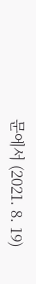문에서 (2021. 8. 19)